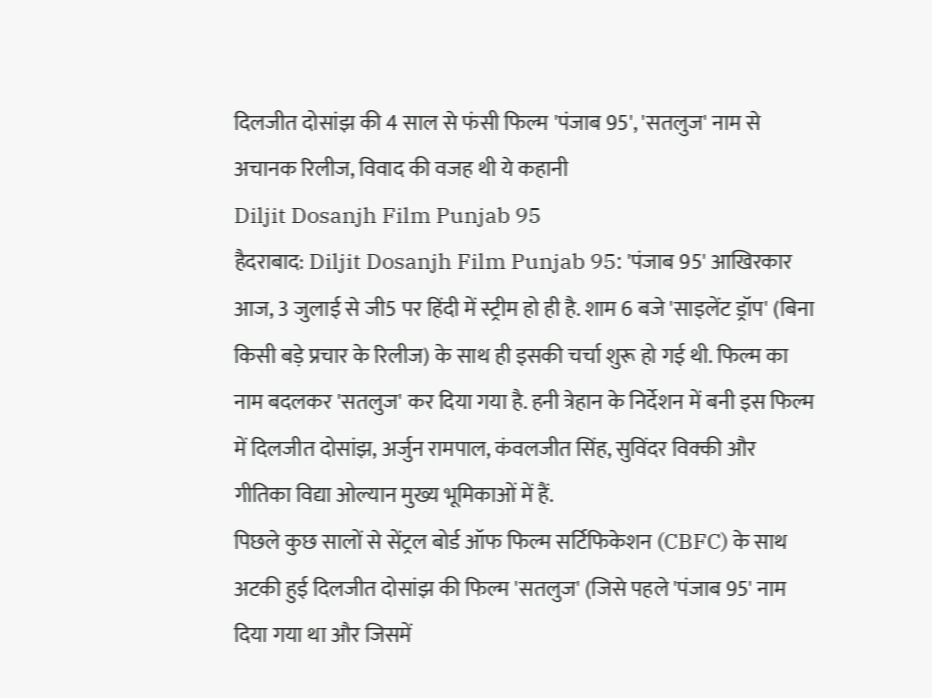दिलजीत दोसांझ की 4 साल से फंसी फिल्म 'पंजाब 95', 'सतलुज' नाम से अचानक रिलीज, विवाद की वजह थी ये कहानी
Diljit Dosanjh Film Punjab 95
हैदराबाद: Diljit Dosanjh Film Punjab 95: 'पंजाब 95' आखिरकार आज, 3 जुलाई से जी5 पर हिंदी में स्ट्रीम हो ही है. शाम 6 बजे 'साइलेंट ड्रॉप' (बिना किसी बड़े प्रचार के रिलीज) के साथ ही इसकी चर्चा शुरू हो गई थी. फिल्म का नाम बदलकर 'सतलुज' कर दिया गया है. हनी त्रेहान के निर्देशन में बनी इस फिल्म में दिलजीत दोसांझ, अर्जुन रामपाल, कंवलजीत सिंह, सुविंदर विक्की और गीतिका विद्या ओल्यान मुख्य भूमिकाओं में हैं.
पिछले कुछ सालों से सेंट्रल बोर्ड ऑफ फिल्म सर्टिफिकेशन (CBFC) के साथ अटकी हुई दिलजीत दोसांझ की फिल्म 'सतलुज' (जिसे पहले 'पंजाब 95' नाम दिया गया था और जिसमें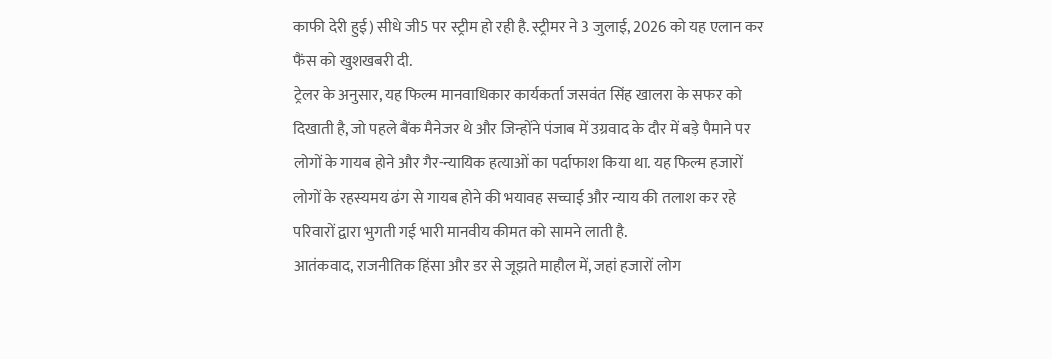काफी देरी हुई) सीधे जी5 पर स्ट्रीम हो रही है. स्ट्रीमर ने 3 जुलाई, 2026 को यह एलान कर फैंस को खुशखबरी दी.
ट्रेलर के अनुसार, यह फिल्म मानवाधिकार कार्यकर्ता जसवंत सिंह खालरा के सफर को दिखाती है, जो पहले बैंक मैनेजर थे और जिन्होंने पंजाब में उग्रवाद के दौर में बड़े पैमाने पर लोगों के गायब होने और गैर-न्यायिक हत्याओं का पर्दाफाश किया था. यह फिल्म हजारों लोगों के रहस्यमय ढंग से गायब होने की भयावह सच्चाई और न्याय की तलाश कर रहे परिवारों द्वारा भुगती गई भारी मानवीय कीमत को सामने लाती है.
आतंकवाद, राजनीतिक हिंसा और डर से जूझते माहौल में, जहां हजारों लोग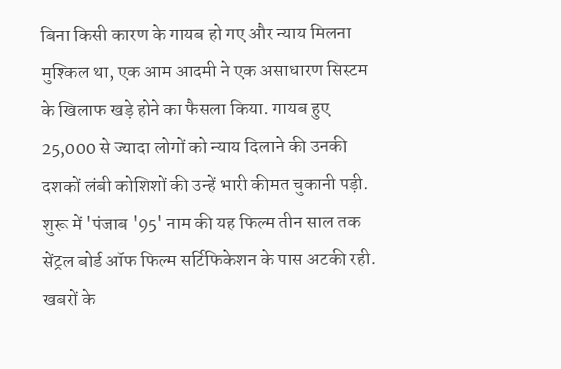बिना किसी कारण के गायब हो गए और न्याय मिलना मुश्किल था, एक आम आदमी ने एक असाधारण सिस्टम के खिलाफ खड़े होने का फैसला किया. गायब हुए 25,000 से ज्यादा लोगों को न्याय दिलाने की उनकी दशकों लंबी कोशिशों की उन्हें भारी कीमत चुकानी पड़ी.
शुरू में 'पंजाब '95' नाम की यह फिल्म तीन साल तक सेंट्रल बोर्ड ऑफ फिल्म सर्टिफिकेशन के पास अटकी रही. खबरों के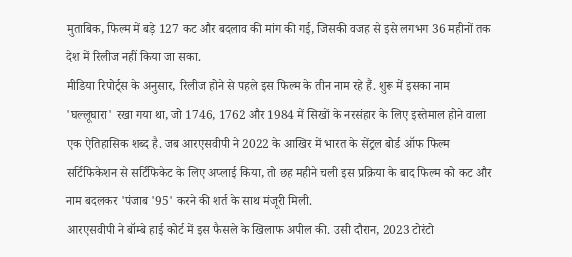मुताबिक, फिल्म में बड़े 127 कट और बदलाव की मांग की गई, जिसकी वजह से इसे लगभग 36 महीनों तक देश में रिलीज नहीं किया जा सका.
मीडिया रिपोर्ट्स के अनुसार, रिलीज होने से पहले इस फिल्म के तीन नाम रहे हैं. शुरू में इसका नाम 'घल्लूघारा' रखा गया था, जो 1746, 1762 और 1984 में सिखों के नरसंहार के लिए इस्तेमाल होने वाला एक ऐतिहासिक शब्द है. जब आरएसवीपी ने 2022 के आखिर में भारत के सेंट्रल बोर्ड ऑफ फिल्म सर्टिफिकेशन से सर्टिफिकेट के लिए अप्लाई किया, तो छह महीने चली इस प्रक्रिया के बाद फिल्म को कट और नाम बदलकर 'पंजाब '95' करने की शर्त के साथ मंजूरी मिली.
आरएसवीपी ने बॉम्बे हाई कोर्ट में इस फैसले के खिलाफ अपील की. उसी दौरान, 2023 टोरंटो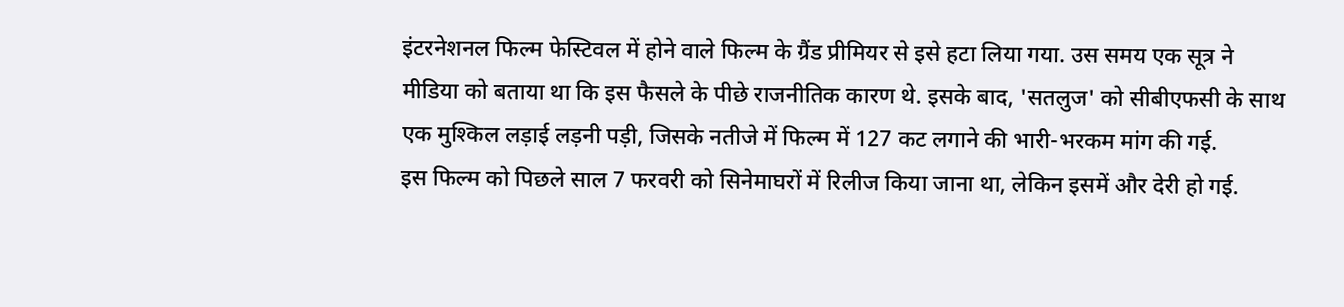इंटरनेशनल फिल्म फेस्टिवल में होने वाले फिल्म के ग्रैंड प्रीमियर से इसे हटा लिया गया. उस समय एक सूत्र ने मीडिया को बताया था कि इस फैसले के पीछे राजनीतिक कारण थे. इसके बाद, 'सतलुज' को सीबीएफसी के साथ एक मुश्किल लड़ाई लड़नी पड़ी, जिसके नतीजे में फिल्म में 127 कट लगाने की भारी-भरकम मांग की गई.
इस फिल्म को पिछले साल 7 फरवरी को सिनेमाघरों में रिलीज किया जाना था, लेकिन इसमें और देरी हो गई.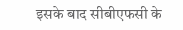इसके बाद सीबीएफसी के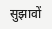सुझावों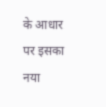के आधार पर इसका नया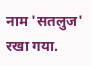नाम 'सतलुज' रखा गया.